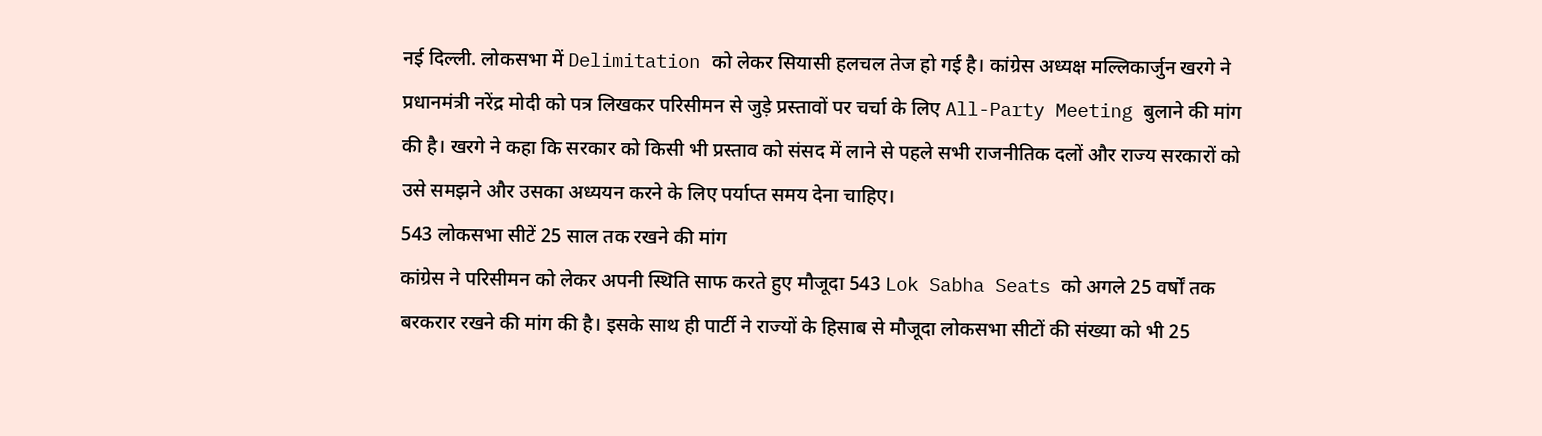नई दिल्ली. लोकसभा में Delimitation को लेकर सियासी हलचल तेज हो गई है। कांग्रेस अध्यक्ष मल्लिकार्जुन खरगे ने प्रधानमंत्री नरेंद्र मोदी को पत्र लिखकर परिसीमन से जुड़े प्रस्तावों पर चर्चा के लिए All-Party Meeting बुलाने की मांग की है। खरगे ने कहा कि सरकार को किसी भी प्रस्ताव को संसद में लाने से पहले सभी राजनीतिक दलों और राज्य सरकारों को उसे समझने और उसका अध्ययन करने के लिए पर्याप्त समय देना चाहिए।
543 लोकसभा सीटें 25 साल तक रखने की मांग
कांग्रेस ने परिसीमन को लेकर अपनी स्थिति साफ करते हुए मौजूदा 543 Lok Sabha Seats को अगले 25 वर्षों तक बरकरार रखने की मांग की है। इसके साथ ही पार्टी ने राज्यों के हिसाब से मौजूदा लोकसभा सीटों की संख्या को भी 25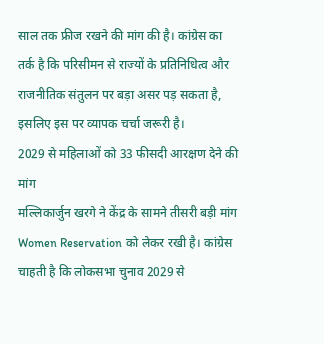साल तक फ्रीज रखने की मांग की है। कांग्रेस का तर्क है कि परिसीमन से राज्यों के प्रतिनिधित्व और राजनीतिक संतुलन पर बड़ा असर पड़ सकता है, इसलिए इस पर व्यापक चर्चा जरूरी है।
2029 से महिलाओं को 33 फीसदी आरक्षण देने की मांग
मल्लिकार्जुन खरगे ने केंद्र के सामने तीसरी बड़ी मांग Women Reservation को लेकर रखी है। कांग्रेस चाहती है कि लोकसभा चुनाव 2029 से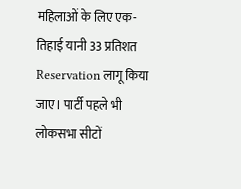महिलाओं के लिए एक-तिहाई यानी 33 प्रतिशत Reservation लागू किया जाए। पार्टी पहले भी लोकसभा सीटों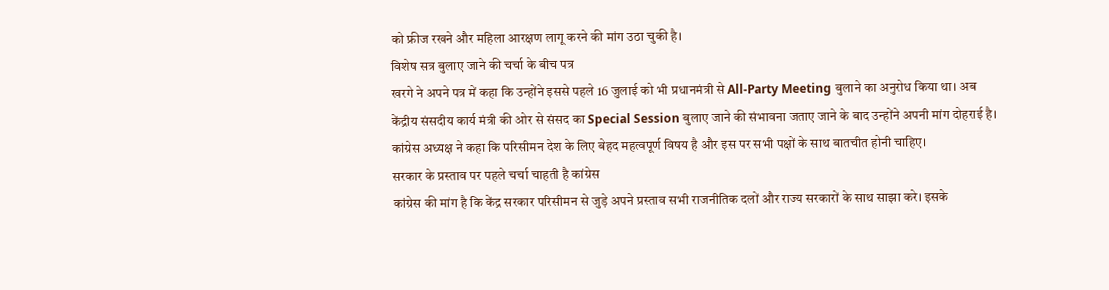को फ्रीज रखने और महिला आरक्षण लागू करने की मांग उठा चुकी है।
विशेष सत्र बुलाए जाने की चर्चा के बीच पत्र
खरगे ने अपने पत्र में कहा कि उन्होंने इससे पहले 16 जुलाई को भी प्रधानमंत्री से All-Party Meeting बुलाने का अनुरोध किया था। अब केंद्रीय संसदीय कार्य मंत्री की ओर से संसद का Special Session बुलाए जाने की संभावना जताए जाने के बाद उन्होंने अपनी मांग दोहराई है। कांग्रेस अध्यक्ष ने कहा कि परिसीमन देश के लिए बेहद महत्वपूर्ण विषय है और इस पर सभी पक्षों के साथ बातचीत होनी चाहिए।
सरकार के प्रस्ताव पर पहले चर्चा चाहती है कांग्रेस
कांग्रेस की मांग है कि केंद्र सरकार परिसीमन से जुड़े अपने प्रस्ताव सभी राजनीतिक दलों और राज्य सरकारों के साथ साझा करे। इसके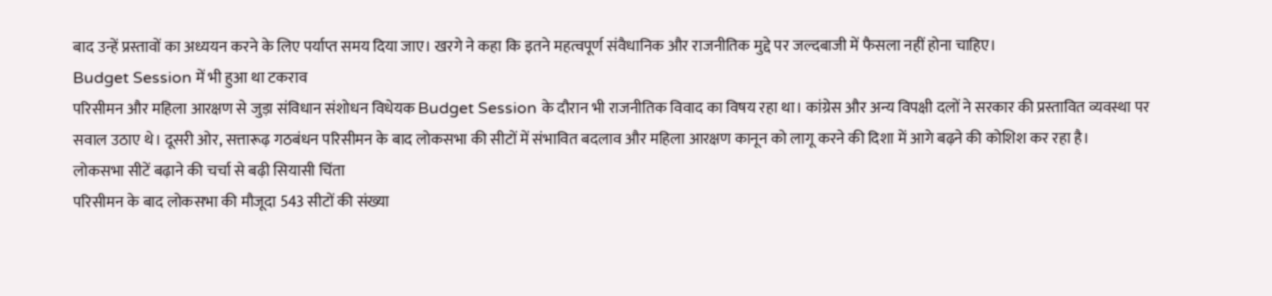बाद उन्हें प्रस्तावों का अध्ययन करने के लिए पर्याप्त समय दिया जाए। खरगे ने कहा कि इतने महत्वपूर्ण संवैधानिक और राजनीतिक मुद्दे पर जल्दबाजी में फैसला नहीं होना चाहिए।
Budget Session में भी हुआ था टकराव
परिसीमन और महिला आरक्षण से जुड़ा संविधान संशोधन विधेयक Budget Session के दौरान भी राजनीतिक विवाद का विषय रहा था। कांग्रेस और अन्य विपक्षी दलों ने सरकार की प्रस्तावित व्यवस्था पर सवाल उठाए थे। दूसरी ओर, सत्तारूढ़ गठबंधन परिसीमन के बाद लोकसभा की सीटों में संभावित बदलाव और महिला आरक्षण कानून को लागू करने की दिशा में आगे बढ़ने की कोशिश कर रहा है।
लोकसभा सीटें बढ़ाने की चर्चा से बढ़ी सियासी चिंता
परिसीमन के बाद लोकसभा की मौजूदा 543 सीटों की संख्या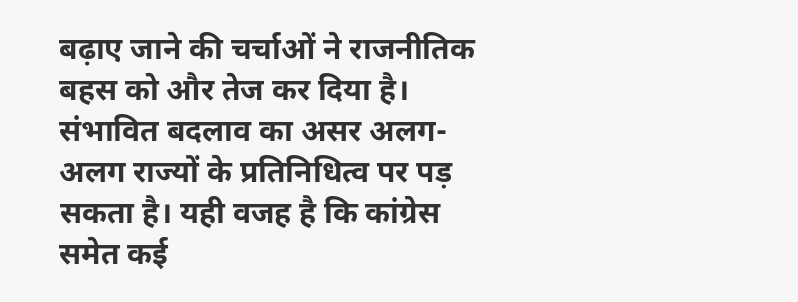बढ़ाए जाने की चर्चाओं ने राजनीतिक बहस को और तेज कर दिया है। संभावित बदलाव का असर अलग-अलग राज्यों के प्रतिनिधित्व पर पड़ सकता है। यही वजह है कि कांग्रेस समेत कई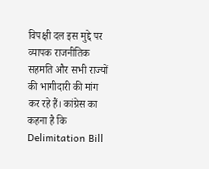विपक्षी दल इस मुद्दे पर व्यापक राजनीतिक सहमति और सभी राज्यों की भागीदारी की मांग कर रहे हैं। कांग्रेस का कहना है कि Delimitation Bill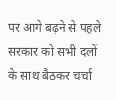पर आगे बढ़ने से पहले सरकार को सभी दलों के साथ बैठकर चर्चा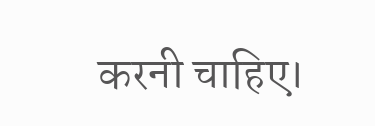करनी चाहिए।